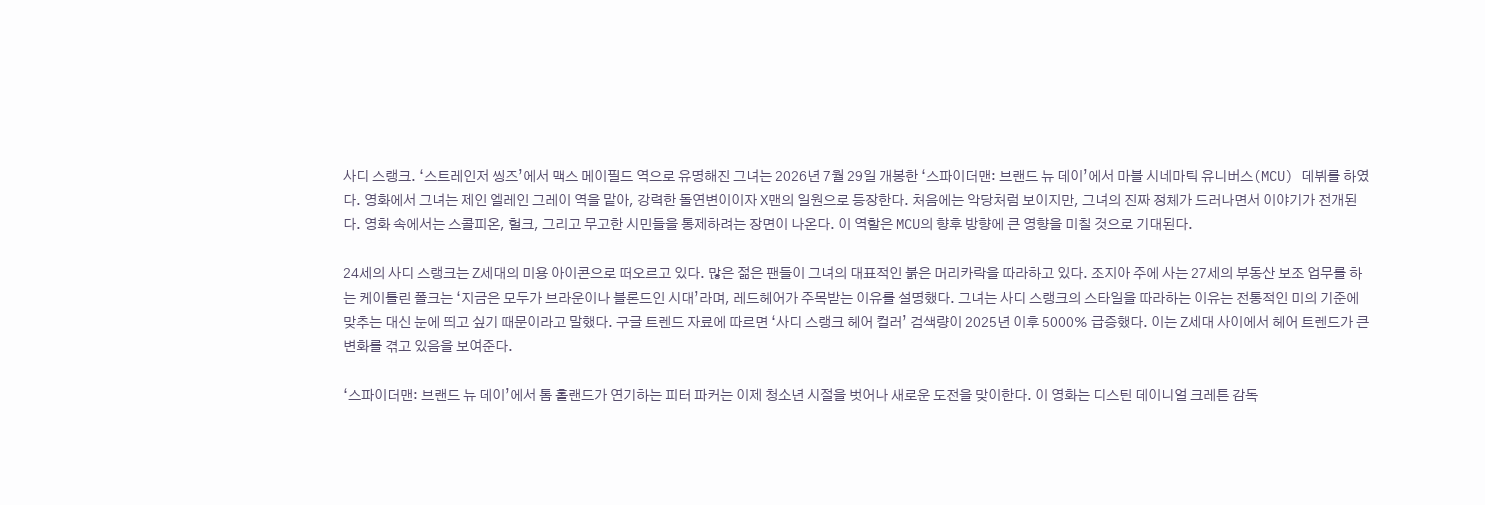사디 스랭크. ‘스트레인저 씽즈’에서 맥스 메이필드 역으로 유명해진 그녀는 2026년 7월 29일 개봉한 ‘스파이더맨: 브랜드 뉴 데이’에서 마블 시네마틱 유니버스(MCU) 데뷔를 하였다. 영화에서 그녀는 제인 엘레인 그레이 역을 맡아, 강력한 돌연변이이자 X맨의 일원으로 등장한다. 처음에는 악당처럼 보이지만, 그녀의 진짜 정체가 드러나면서 이야기가 전개된다. 영화 속에서는 스콜피온, 헐크, 그리고 무고한 시민들을 통제하려는 장면이 나온다. 이 역할은 MCU의 향후 방향에 큰 영향을 미칠 것으로 기대된다.

24세의 사디 스랭크는 Z세대의 미용 아이콘으로 떠오르고 있다. 많은 젊은 팬들이 그녀의 대표적인 붉은 머리카락을 따라하고 있다. 조지아 주에 사는 27세의 부동산 보조 업무를 하는 케이틀린 폴크는 ‘지금은 모두가 브라운이나 블론드인 시대’라며, 레드헤어가 주목받는 이유를 설명했다. 그녀는 사디 스랭크의 스타일을 따라하는 이유는 전통적인 미의 기준에 맞추는 대신 눈에 띄고 싶기 때문이라고 말했다. 구글 트렌드 자료에 따르면 ‘사디 스랭크 헤어 컬러’ 검색량이 2025년 이후 5000% 급증했다. 이는 Z세대 사이에서 헤어 트렌드가 큰 변화를 겪고 있음을 보여준다.

‘스파이더맨: 브랜드 뉴 데이’에서 톰 홀랜드가 연기하는 피터 파커는 이제 청소년 시절을 벗어나 새로운 도전을 맞이한다. 이 영화는 디스틴 데이니얼 크레튼 감독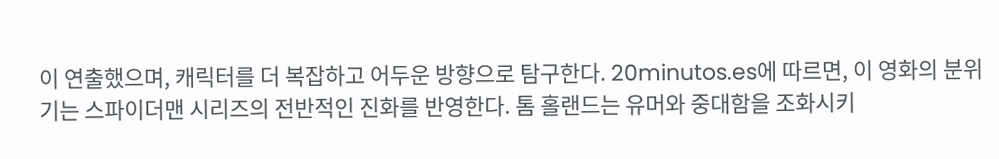이 연출했으며, 캐릭터를 더 복잡하고 어두운 방향으로 탐구한다. 20minutos.es에 따르면, 이 영화의 분위기는 스파이더맨 시리즈의 전반적인 진화를 반영한다. 톰 홀랜드는 유머와 중대함을 조화시키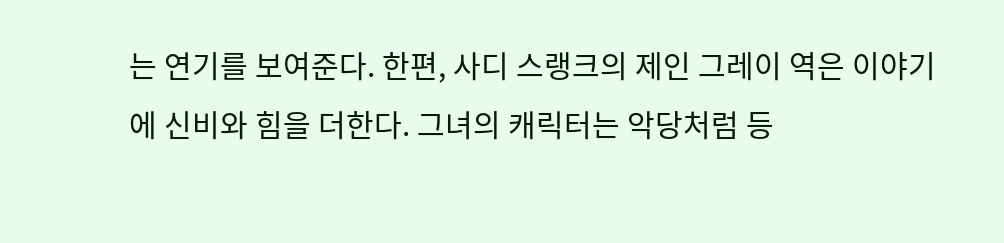는 연기를 보여준다. 한편, 사디 스랭크의 제인 그레이 역은 이야기에 신비와 힘을 더한다. 그녀의 캐릭터는 악당처럼 등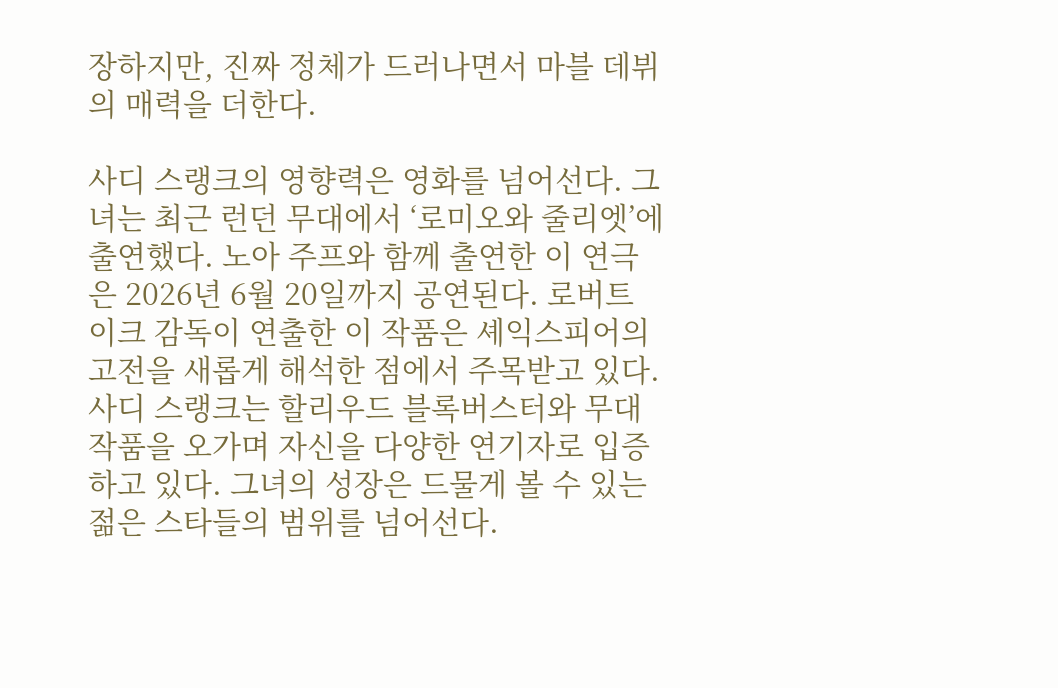장하지만, 진짜 정체가 드러나면서 마블 데뷔의 매력을 더한다.

사디 스랭크의 영향력은 영화를 넘어선다. 그녀는 최근 런던 무대에서 ‘로미오와 줄리엣’에 출연했다. 노아 주프와 함께 출연한 이 연극은 2026년 6월 20일까지 공연된다. 로버트 이크 감독이 연출한 이 작품은 셰익스피어의 고전을 새롭게 해석한 점에서 주목받고 있다. 사디 스랭크는 할리우드 블록버스터와 무대 작품을 오가며 자신을 다양한 연기자로 입증하고 있다. 그녀의 성장은 드물게 볼 수 있는 젊은 스타들의 범위를 넘어선다.